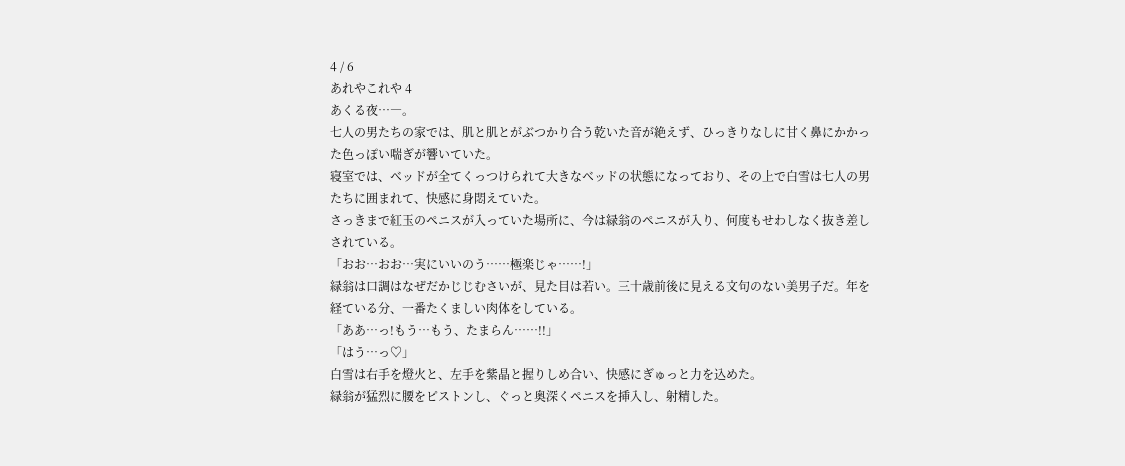4 / 6
あれやこれや 4
あくる夜…―。
七人の男たちの家では、肌と肌とがぶつかり合う乾いた音が絶えず、ひっきりなしに甘く鼻にかかった色っぽい喘ぎが響いていた。
寝室では、ベッドが全てくっつけられて大きなベッドの状態になっており、その上で白雪は七人の男たちに囲まれて、快感に身悶えていた。
さっきまで紅玉のペニスが入っていた場所に、今は緑翁のペニスが入り、何度もせわしなく抜き差しされている。
「おお…おお…実にいいのう……極楽じゃ……!」
緑翁は口調はなぜだかじじむさいが、見た目は若い。三十歳前後に見える文句のない美男子だ。年を経ている分、一番たくましい肉体をしている。
「ああ…っ!もう…もう、たまらん……!!」
「はう…っ♡」
白雪は右手を燈火と、左手を紫晶と握りしめ合い、快感にぎゅっと力を込めた。
緑翁が猛烈に腰をピストンし、ぐっと奥深くペニスを挿入し、射精した。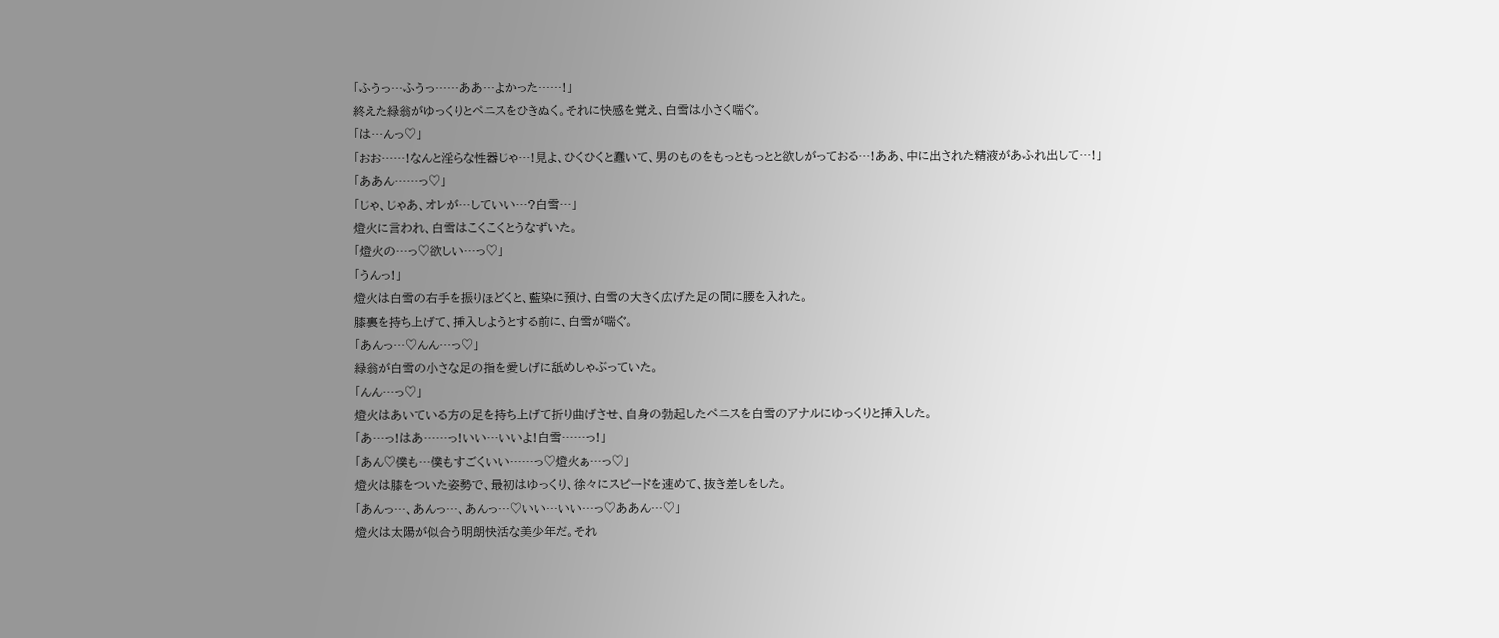「ふうっ…ふうっ……ああ…よかった……!」
終えた緑翁がゆっくりとペニスをひきぬく。それに快感を覚え、白雪は小さく喘ぐ。
「は…んっ♡」
「おお……!なんと淫らな性器じゃ…!見よ、ひくひくと蠢いて、男のものをもっともっとと欲しがっておる…!ああ、中に出された精液があふれ出して…!」
「ああん……っ♡」
「じゃ、じゃあ、オレが…していい…?白雪…」
燈火に言われ、白雪はこくこくとうなずいた。
「燈火の…っ♡欲しい…っ♡」
「うんっ!」
燈火は白雪の右手を振りほどくと、藍染に預け、白雪の大きく広げた足の間に腰を入れた。
膝裏を持ち上げて、挿入しようとする前に、白雪が喘ぐ。
「あんっ…♡んん…っ♡」
緑翁が白雪の小さな足の指を愛しげに舐めしゃぶっていた。
「んん…っ♡」
燈火はあいている方の足を持ち上げて折り曲げさせ、自身の勃起したペニスを白雪のアナルにゆっくりと挿入した。
「あ…っ!はあ……っ!いい…いいよ!白雪……っ!」
「あん♡僕も…僕もすごくいい……っ♡燈火ぁ…っ♡」
燈火は膝をついた姿勢で、最初はゆっくり、徐々にスピードを速めて、抜き差しをした。
「あんっ…、あんっ…、あんっ…♡いい…いい…っ♡ああん…♡」
燈火は太陽が似合う明朗快活な美少年だ。それ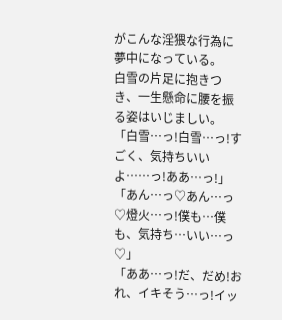がこんな淫猥な行為に夢中になっている。
白雪の片足に抱きつき、一生懸命に腰を振る姿はいじましい。
「白雪…っ!白雪…っ!すごく、気持ちいいよ……っ!ああ…っ!」
「あん…っ♡あん…っ♡燈火…っ!僕も…僕も、気持ち…いい…っ♡」
「ああ…っ!だ、だめ!おれ、イキそう…っ!イッ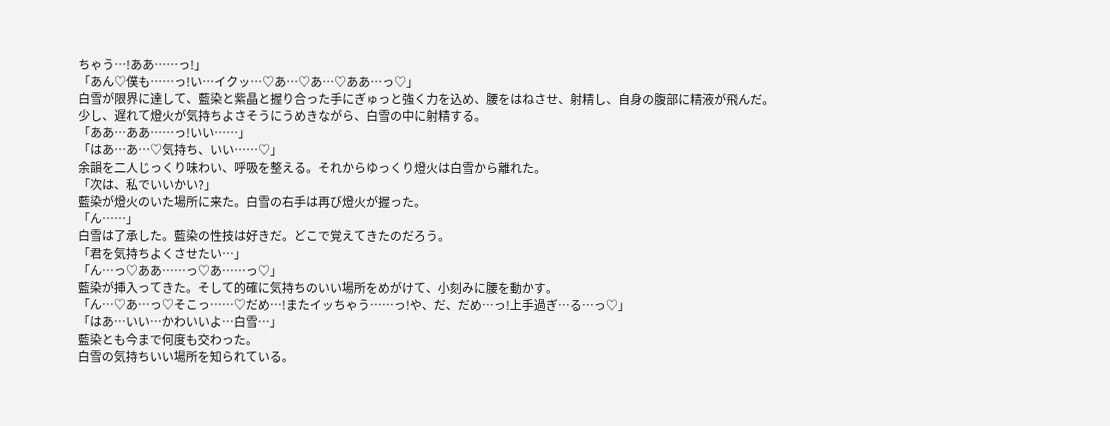ちゃう…!ああ……っ!」
「あん♡僕も……っ!い…イクッ…♡あ…♡あ…♡ああ…っ♡」
白雪が限界に達して、藍染と紫晶と握り合った手にぎゅっと強く力を込め、腰をはねさせ、射精し、自身の腹部に精液が飛んだ。
少し、遅れて燈火が気持ちよさそうにうめきながら、白雪の中に射精する。
「ああ…ああ……っ!いい……」
「はあ…あ…♡気持ち、いい……♡」
余韻を二人じっくり味わい、呼吸を整える。それからゆっくり燈火は白雪から離れた。
「次は、私でいいかい?」
藍染が燈火のいた場所に来た。白雪の右手は再び燈火が握った。
「ん……」
白雪は了承した。藍染の性技は好きだ。どこで覚えてきたのだろう。
「君を気持ちよくさせたい…」
「ん…っ♡ああ……っ♡あ……っ♡」
藍染が挿入ってきた。そして的確に気持ちのいい場所をめがけて、小刻みに腰を動かす。
「ん…♡あ…っ♡そこっ……♡だめ…!またイッちゃう……っ!や、だ、だめ…っ!上手過ぎ…る…っ♡」
「はあ…いい…かわいいよ…白雪…」
藍染とも今まで何度も交わった。
白雪の気持ちいい場所を知られている。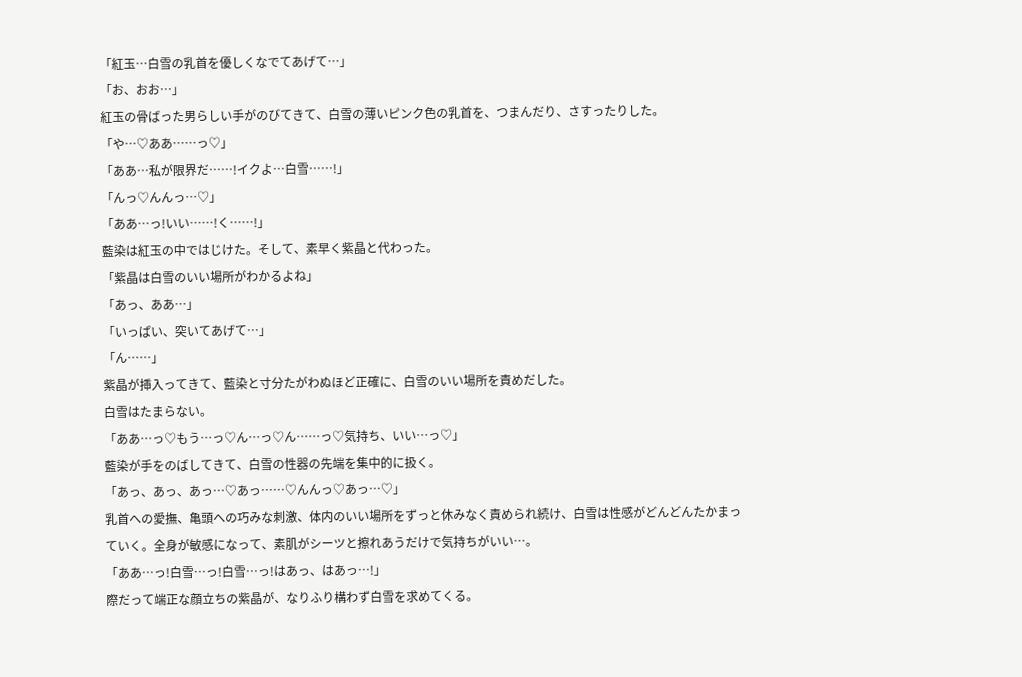「紅玉…白雪の乳首を優しくなでてあげて…」
「お、おお…」
紅玉の骨ばった男らしい手がのびてきて、白雪の薄いピンク色の乳首を、つまんだり、さすったりした。
「や…♡ああ……っ♡」
「ああ…私が限界だ……!イクよ…白雪……!」
「んっ♡んんっ…♡」
「ああ…っ!いい……!く……!」
藍染は紅玉の中ではじけた。そして、素早く紫晶と代わった。
「紫晶は白雪のいい場所がわかるよね」
「あっ、ああ…」
「いっぱい、突いてあげて…」
「ん……」
紫晶が挿入ってきて、藍染と寸分たがわぬほど正確に、白雪のいい場所を責めだした。
白雪はたまらない。
「ああ…っ♡もう…っ♡ん…っ♡ん……っ♡気持ち、いい…っ♡」
藍染が手をのばしてきて、白雪の性器の先端を集中的に扱く。
「あっ、あっ、あっ…♡あっ……♡んんっ♡あっ…♡」
乳首への愛撫、亀頭への巧みな刺激、体内のいい場所をずっと休みなく責められ続け、白雪は性感がどんどんたかまっていく。全身が敏感になって、素肌がシーツと擦れあうだけで気持ちがいい…。
「ああ…っ!白雪…っ!白雪…っ!はあっ、はあっ…!」
際だって端正な顔立ちの紫晶が、なりふり構わず白雪を求めてくる。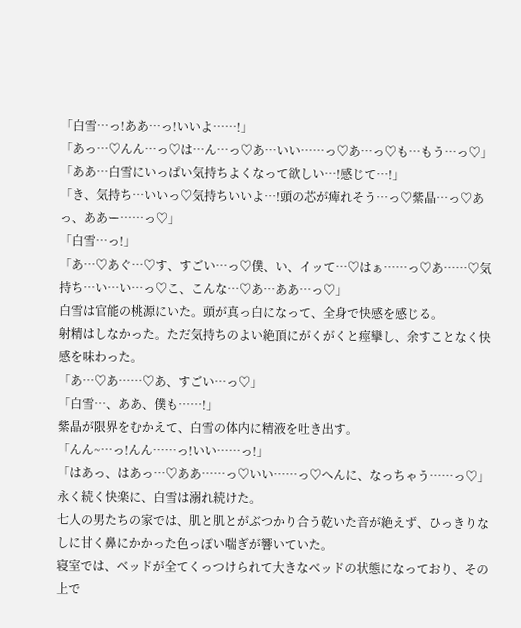「白雪…っ!ああ…っ!いいよ……!」
「あっ…♡んん…っ♡は…ん…っ♡あ…いい……っ♡あ…っ♡も…もう…っ♡」
「ああ…白雪にいっぱい気持ちよくなって欲しい…!感じて…!」
「き、気持ち…いいっ♡気持ちいいよ…!頭の芯が痺れそう…っ♡紫晶…っ♡あっ、ああー……っ♡」
「白雪…っ!」
「あ…♡あぐ…♡す、すごい…っ♡僕、い、イッて…♡はぁ……っ♡あ……♡気持ち…い…い…っ♡こ、こんな…♡あ…ああ…っ♡」
白雪は官能の桃源にいた。頭が真っ白になって、全身で快感を感じる。
射精はしなかった。ただ気持ちのよい絶頂にがくがくと痙攣し、余すことなく快感を味わった。
「あ…♡あ……♡あ、すごい…っ♡」
「白雪…、ああ、僕も……!」
紫晶が限界をむかえて、白雪の体内に精液を吐き出す。
「んん~…っ!んん……っ!いい……っ!」
「はあっ、はあっ…♡ああ……っ♡いい……っ♡へんに、なっちゃう……っ♡」
永く続く快楽に、白雪は溺れ続けた。
七人の男たちの家では、肌と肌とがぶつかり合う乾いた音が絶えず、ひっきりなしに甘く鼻にかかった色っぽい喘ぎが響いていた。
寝室では、ベッドが全てくっつけられて大きなベッドの状態になっており、その上で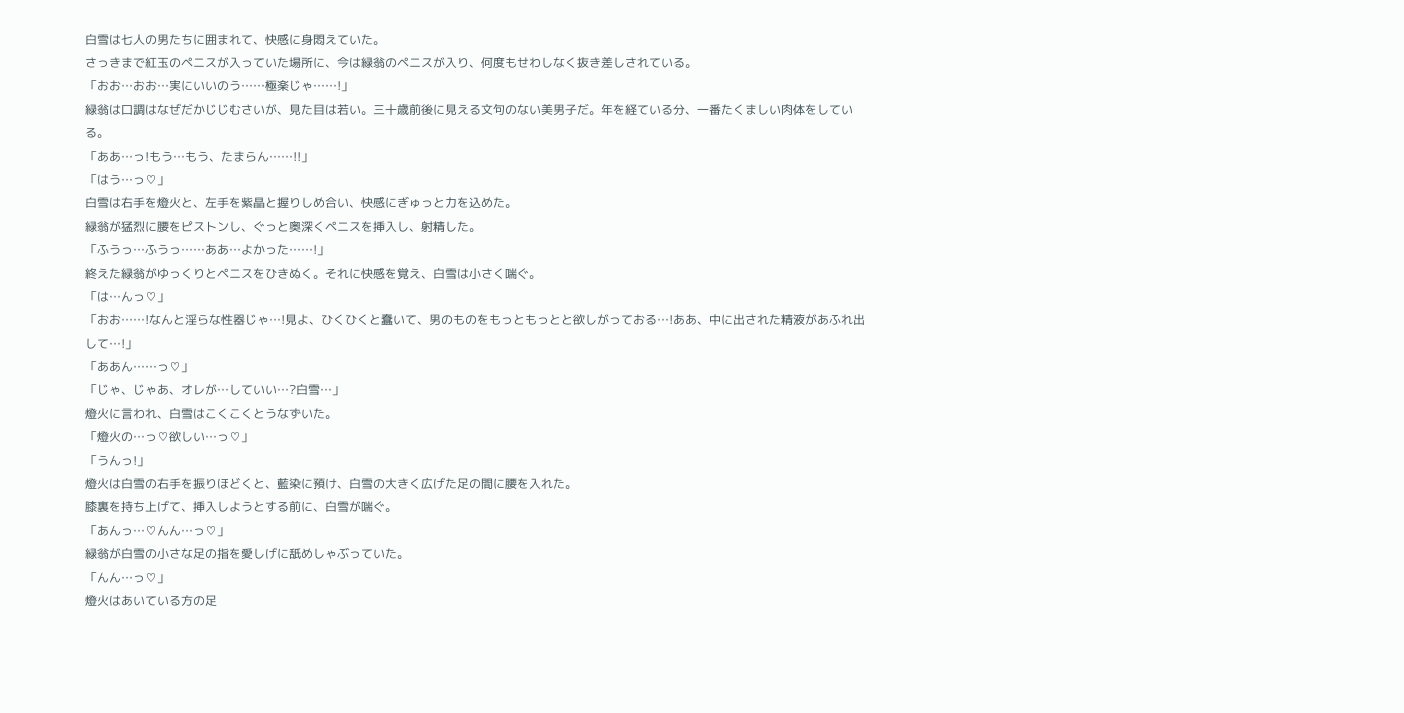白雪は七人の男たちに囲まれて、快感に身悶えていた。
さっきまで紅玉のペニスが入っていた場所に、今は緑翁のペニスが入り、何度もせわしなく抜き差しされている。
「おお…おお…実にいいのう……極楽じゃ……!」
緑翁は口調はなぜだかじじむさいが、見た目は若い。三十歳前後に見える文句のない美男子だ。年を経ている分、一番たくましい肉体をしている。
「ああ…っ!もう…もう、たまらん……!!」
「はう…っ♡」
白雪は右手を燈火と、左手を紫晶と握りしめ合い、快感にぎゅっと力を込めた。
緑翁が猛烈に腰をピストンし、ぐっと奥深くペニスを挿入し、射精した。
「ふうっ…ふうっ……ああ…よかった……!」
終えた緑翁がゆっくりとペニスをひきぬく。それに快感を覚え、白雪は小さく喘ぐ。
「は…んっ♡」
「おお……!なんと淫らな性器じゃ…!見よ、ひくひくと蠢いて、男のものをもっともっとと欲しがっておる…!ああ、中に出された精液があふれ出して…!」
「ああん……っ♡」
「じゃ、じゃあ、オレが…していい…?白雪…」
燈火に言われ、白雪はこくこくとうなずいた。
「燈火の…っ♡欲しい…っ♡」
「うんっ!」
燈火は白雪の右手を振りほどくと、藍染に預け、白雪の大きく広げた足の間に腰を入れた。
膝裏を持ち上げて、挿入しようとする前に、白雪が喘ぐ。
「あんっ…♡んん…っ♡」
緑翁が白雪の小さな足の指を愛しげに舐めしゃぶっていた。
「んん…っ♡」
燈火はあいている方の足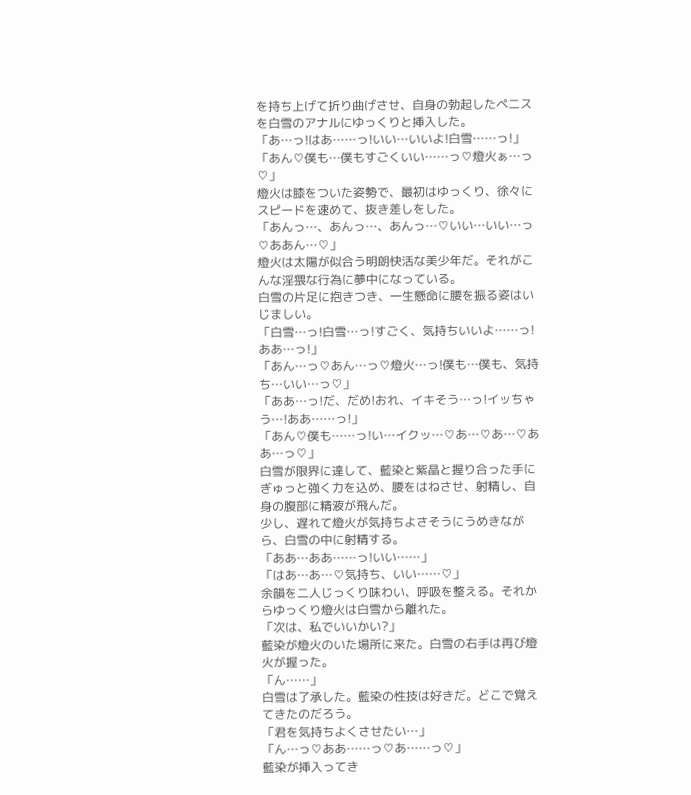を持ち上げて折り曲げさせ、自身の勃起したペニスを白雪のアナルにゆっくりと挿入した。
「あ…っ!はあ……っ!いい…いいよ!白雪……っ!」
「あん♡僕も…僕もすごくいい……っ♡燈火ぁ…っ♡」
燈火は膝をついた姿勢で、最初はゆっくり、徐々にスピードを速めて、抜き差しをした。
「あんっ…、あんっ…、あんっ…♡いい…いい…っ♡ああん…♡」
燈火は太陽が似合う明朗快活な美少年だ。それがこんな淫猥な行為に夢中になっている。
白雪の片足に抱きつき、一生懸命に腰を振る姿はいじましい。
「白雪…っ!白雪…っ!すごく、気持ちいいよ……っ!ああ…っ!」
「あん…っ♡あん…っ♡燈火…っ!僕も…僕も、気持ち…いい…っ♡」
「ああ…っ!だ、だめ!おれ、イキそう…っ!イッちゃう…!ああ……っ!」
「あん♡僕も……っ!い…イクッ…♡あ…♡あ…♡ああ…っ♡」
白雪が限界に達して、藍染と紫晶と握り合った手にぎゅっと強く力を込め、腰をはねさせ、射精し、自身の腹部に精液が飛んだ。
少し、遅れて燈火が気持ちよさそうにうめきながら、白雪の中に射精する。
「ああ…ああ……っ!いい……」
「はあ…あ…♡気持ち、いい……♡」
余韻を二人じっくり味わい、呼吸を整える。それからゆっくり燈火は白雪から離れた。
「次は、私でいいかい?」
藍染が燈火のいた場所に来た。白雪の右手は再び燈火が握った。
「ん……」
白雪は了承した。藍染の性技は好きだ。どこで覚えてきたのだろう。
「君を気持ちよくさせたい…」
「ん…っ♡ああ……っ♡あ……っ♡」
藍染が挿入ってき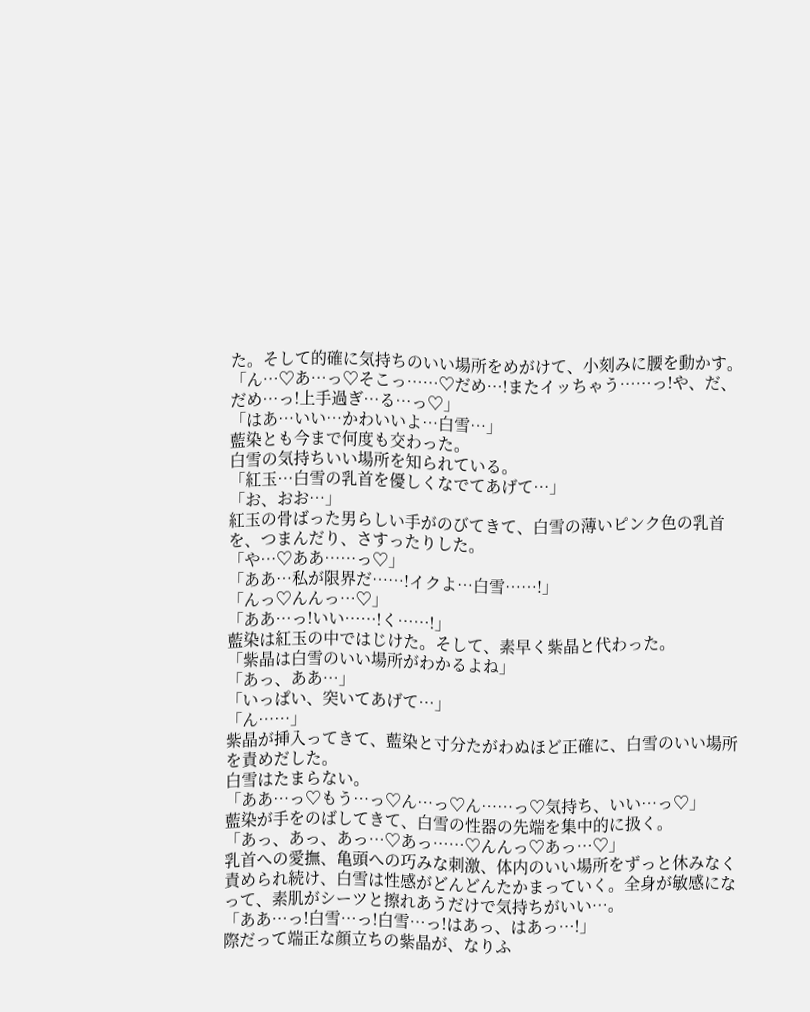た。そして的確に気持ちのいい場所をめがけて、小刻みに腰を動かす。
「ん…♡あ…っ♡そこっ……♡だめ…!またイッちゃう……っ!や、だ、だめ…っ!上手過ぎ…る…っ♡」
「はあ…いい…かわいいよ…白雪…」
藍染とも今まで何度も交わった。
白雪の気持ちいい場所を知られている。
「紅玉…白雪の乳首を優しくなでてあげて…」
「お、おお…」
紅玉の骨ばった男らしい手がのびてきて、白雪の薄いピンク色の乳首を、つまんだり、さすったりした。
「や…♡ああ……っ♡」
「ああ…私が限界だ……!イクよ…白雪……!」
「んっ♡んんっ…♡」
「ああ…っ!いい……!く……!」
藍染は紅玉の中ではじけた。そして、素早く紫晶と代わった。
「紫晶は白雪のいい場所がわかるよね」
「あっ、ああ…」
「いっぱい、突いてあげて…」
「ん……」
紫晶が挿入ってきて、藍染と寸分たがわぬほど正確に、白雪のいい場所を責めだした。
白雪はたまらない。
「ああ…っ♡もう…っ♡ん…っ♡ん……っ♡気持ち、いい…っ♡」
藍染が手をのばしてきて、白雪の性器の先端を集中的に扱く。
「あっ、あっ、あっ…♡あっ……♡んんっ♡あっ…♡」
乳首への愛撫、亀頭への巧みな刺激、体内のいい場所をずっと休みなく責められ続け、白雪は性感がどんどんたかまっていく。全身が敏感になって、素肌がシーツと擦れあうだけで気持ちがいい…。
「ああ…っ!白雪…っ!白雪…っ!はあっ、はあっ…!」
際だって端正な顔立ちの紫晶が、なりふ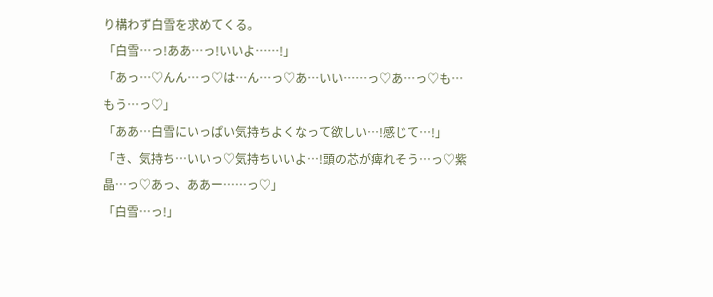り構わず白雪を求めてくる。
「白雪…っ!ああ…っ!いいよ……!」
「あっ…♡んん…っ♡は…ん…っ♡あ…いい……っ♡あ…っ♡も…もう…っ♡」
「ああ…白雪にいっぱい気持ちよくなって欲しい…!感じて…!」
「き、気持ち…いいっ♡気持ちいいよ…!頭の芯が痺れそう…っ♡紫晶…っ♡あっ、ああー……っ♡」
「白雪…っ!」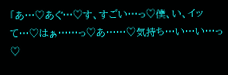「あ…♡あぐ…♡す、すごい…っ♡僕、い、イッて…♡はぁ……っ♡あ……♡気持ち…い…い…っ♡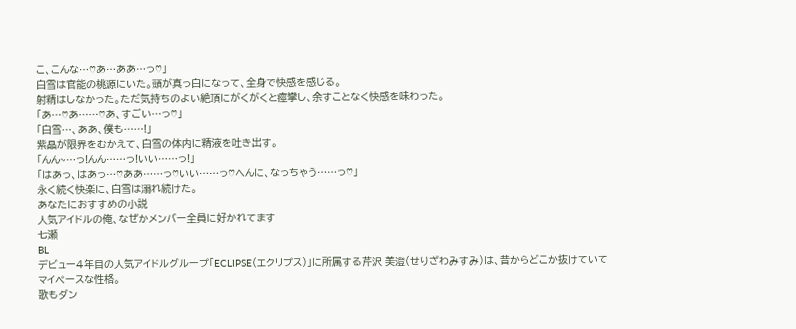こ、こんな…♡あ…ああ…っ♡」
白雪は官能の桃源にいた。頭が真っ白になって、全身で快感を感じる。
射精はしなかった。ただ気持ちのよい絶頂にがくがくと痙攣し、余すことなく快感を味わった。
「あ…♡あ……♡あ、すごい…っ♡」
「白雪…、ああ、僕も……!」
紫晶が限界をむかえて、白雪の体内に精液を吐き出す。
「んん~…っ!んん……っ!いい……っ!」
「はあっ、はあっ…♡ああ……っ♡いい……っ♡へんに、なっちゃう……っ♡」
永く続く快楽に、白雪は溺れ続けた。
あなたにおすすめの小説
人気アイドルの俺、なぜかメンバー全員に好かれてます
七瀬
BL
デビュー4年目の人気アイドルグループ「ECLIPSE(エクリプス)」に所属する芹沢 美澄(せりざわみすみ)は、昔からどこか抜けていてマイペースな性格。
歌もダン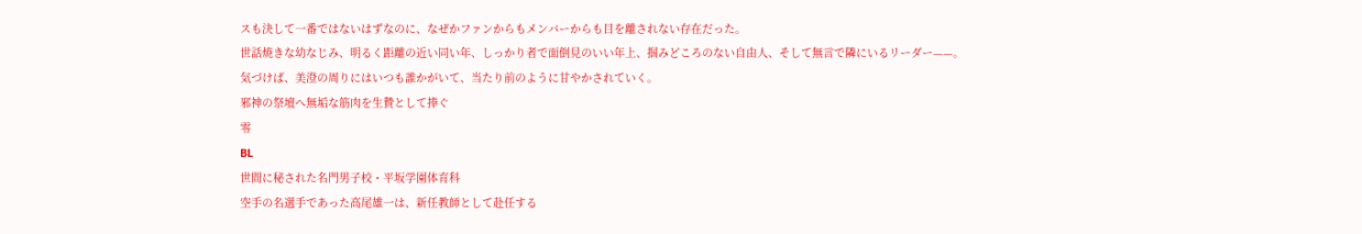スも決して一番ではないはずなのに、なぜかファンからもメンバーからも目を離されない存在だった。
世話焼きな幼なじみ、明るく距離の近い同い年、しっかり者で面倒見のいい年上、掴みどころのない自由人、そして無言で隣にいるリーダー——。
気づけば、美澄の周りにはいつも誰かがいて、当たり前のように甘やかされていく。
邪神の祭壇へ無垢な筋肉を生贄として捧ぐ
零
BL
世間に秘された名門男子校・平坂学園体育科
空手の名選手であった高尾雄一は、新任教師として赴任する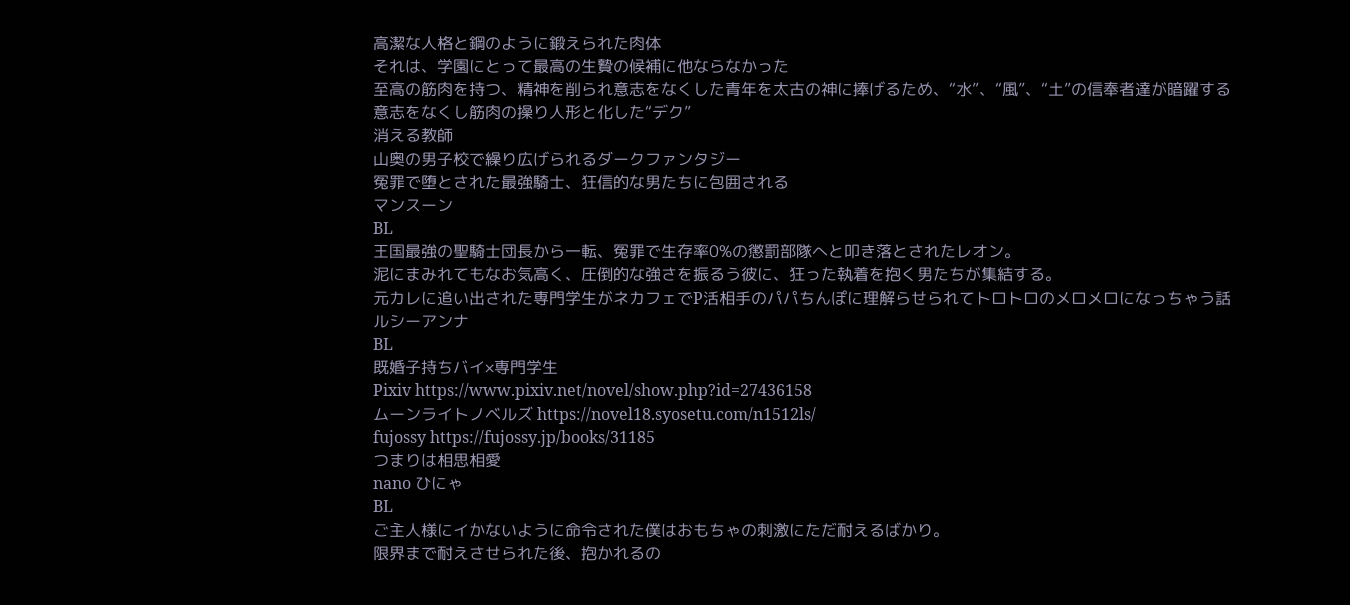高潔な人格と鋼のように鍛えられた肉体
それは、学園にとって最高の生贄の候補に他ならなかった
至高の筋肉を持つ、精神を削られ意志をなくした青年を太古の神に捧げるため、“水”、“風”、“土”の信奉者達が暗躍する
意志をなくし筋肉の操り人形と化した“デク”
消える教師
山奥の男子校で繰り広げられるダークファンタジー
冤罪で堕とされた最強騎士、狂信的な男たちに包囲される
マンスーン
BL
王国最強の聖騎士団長から一転、冤罪で生存率0%の懲罰部隊へと叩き落とされたレオン。
泥にまみれてもなお気高く、圧倒的な強さを振るう彼に、狂った執着を抱く男たちが集結する。
元カレに追い出された専門学生がネカフェでP活相手のパパちんぽに理解らせられてトロトロのメロメロになっちゃう話
ルシーアンナ
BL
既婚子持ちバイ×専門学生
Pixiv https://www.pixiv.net/novel/show.php?id=27436158
ムーンライトノベルズ https://novel18.syosetu.com/n1512ls/
fujossy https://fujossy.jp/books/31185
つまりは相思相愛
nano ひにゃ
BL
ご主人様にイかないように命令された僕はおもちゃの刺激にただ耐えるばかり。
限界まで耐えさせられた後、抱かれるの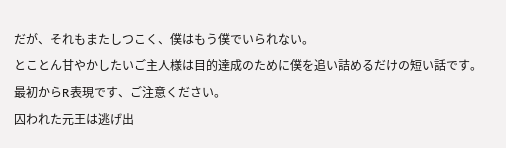だが、それもまたしつこく、僕はもう僕でいられない。
とことん甘やかしたいご主人様は目的達成のために僕を追い詰めるだけの短い話です。
最初からR表現です、ご注意ください。
囚われた元王は逃げ出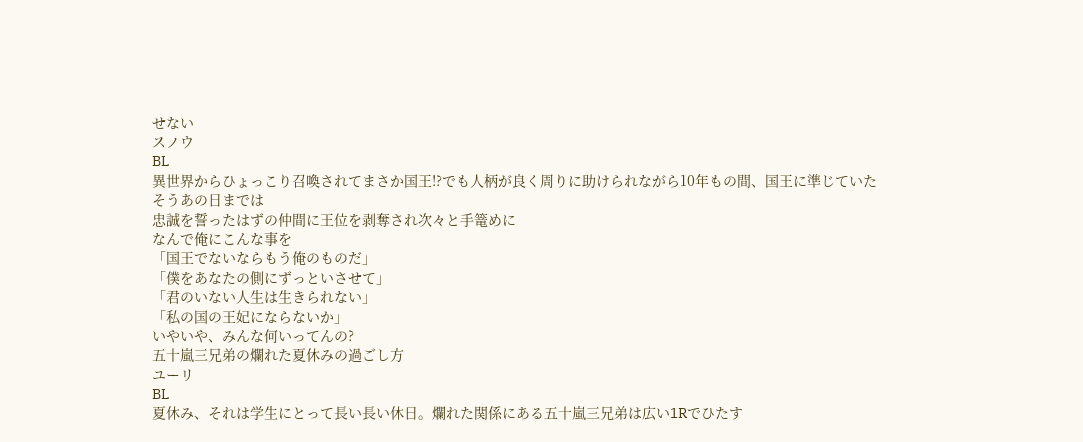せない
スノウ
BL
異世界からひょっこり召喚されてまさか国王!?でも人柄が良く周りに助けられながら10年もの間、国王に準じていた
そうあの日までは
忠誠を誓ったはずの仲間に王位を剥奪され次々と手篭めに
なんで俺にこんな事を
「国王でないならもう俺のものだ」
「僕をあなたの側にずっといさせて」
「君のいない人生は生きられない」
「私の国の王妃にならないか」
いやいや、みんな何いってんの?
五十嵐三兄弟の爛れた夏休みの過ごし方
ユーリ
BL
夏休み、それは学生にとって長い長い休日。爛れた関係にある五十嵐三兄弟は広い1Rでひたす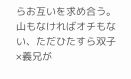らお互いを求め合う。山もなければオチもない、ただひたすら双子×義兄が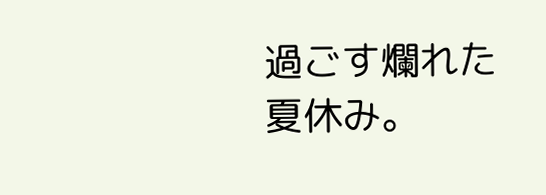過ごす爛れた夏休み。